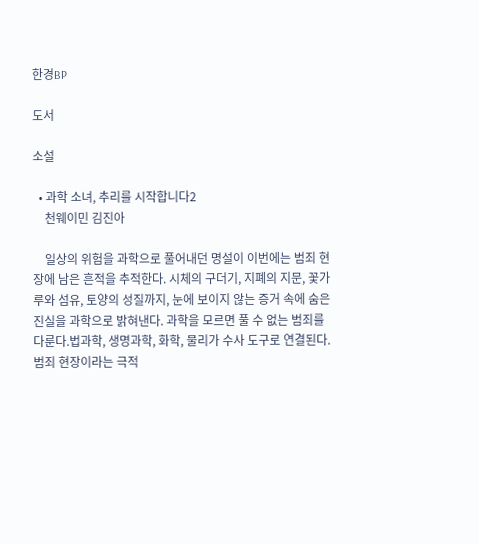한경BP

도서

소설

  • 과학 소녀, 추리를 시작합니다2
    천웨이민 김진아

    일상의 위험을 과학으로 풀어내던 명설이 이번에는 범죄 현장에 남은 흔적을 추적한다. 시체의 구더기, 지폐의 지문, 꽃가루와 섬유, 토양의 성질까지, 눈에 보이지 않는 증거 속에 숨은 진실을 과학으로 밝혀낸다. 과학을 모르면 풀 수 없는 범죄를 다룬다.법과학, 생명과학, 화학, 물리가 수사 도구로 연결된다. 범죄 현장이라는 극적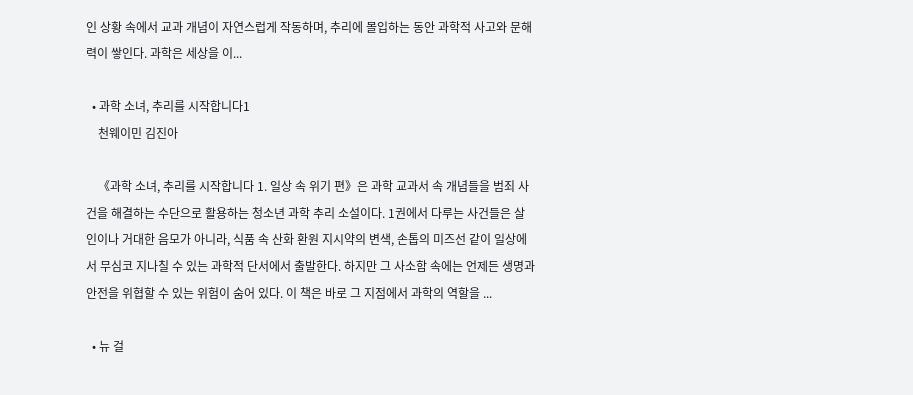인 상황 속에서 교과 개념이 자연스럽게 작동하며, 추리에 몰입하는 동안 과학적 사고와 문해력이 쌓인다. 과학은 세상을 이...

  • 과학 소녀, 추리를 시작합니다1
    천웨이민 김진아

    《과학 소녀, 추리를 시작합니다 1. 일상 속 위기 편》은 과학 교과서 속 개념들을 범죄 사건을 해결하는 수단으로 활용하는 청소년 과학 추리 소설이다. 1권에서 다루는 사건들은 살인이나 거대한 음모가 아니라, 식품 속 산화 환원 지시약의 변색, 손톱의 미즈선 같이 일상에서 무심코 지나칠 수 있는 과학적 단서에서 출발한다. 하지만 그 사소함 속에는 언제든 생명과 안전을 위협할 수 있는 위험이 숨어 있다. 이 책은 바로 그 지점에서 과학의 역할을 ...

  • 뉴 걸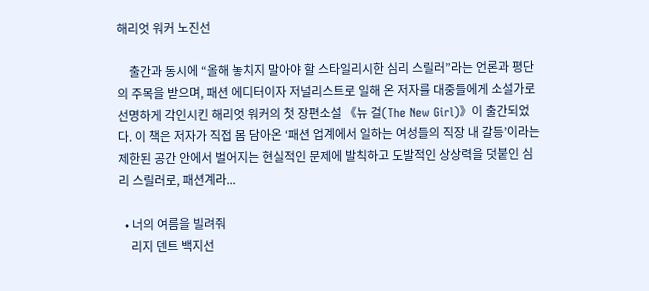해리엇 워커 노진선

    출간과 동시에 “올해 놓치지 말아야 할 스타일리시한 심리 스릴러”라는 언론과 평단의 주목을 받으며, 패션 에디터이자 저널리스트로 일해 온 저자를 대중들에게 소설가로 선명하게 각인시킨 해리엇 워커의 첫 장편소설 《뉴 걸(The New Girl)》이 출간되었다. 이 책은 저자가 직접 몸 담아온 ‘패션 업계에서 일하는 여성들의 직장 내 갈등’이라는 제한된 공간 안에서 벌어지는 현실적인 문제에 발칙하고 도발적인 상상력을 덧붙인 심리 스릴러로, 패션계라...

  • 너의 여름을 빌려줘
    리지 덴트 백지선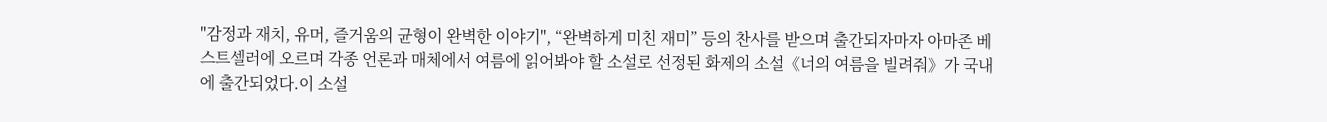"감정과 재치, 유머, 즐거움의 균형이 완벽한 이야기", “완벽하게 미친 재미” 등의 찬사를 받으며 출간되자마자 아마존 베스트셀러에 오르며 각종 언론과 매체에서 여름에 읽어봐야 할 소설로 선정된 화제의 소설《너의 여름을 빌려줘》가 국내에 출간되었다.이 소설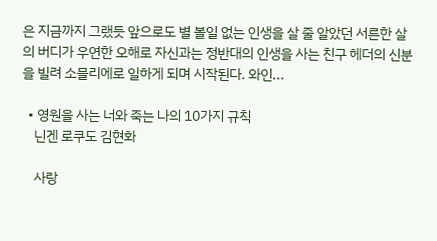은 지금까지 그랬듯 앞으로도 별 볼일 없는 인생을 살 줄 알았던 서른한 살의 버디가 우연한 오해로 자신과는 정반대의 인생을 사는 친구 헤더의 신분을 빌려 소믈리에로 일하게 되며 시작된다. 와인...

  • 영원을 사는 너와 죽는 나의 10가지 규칙
    닌겐 로쿠도 김현화

    사랑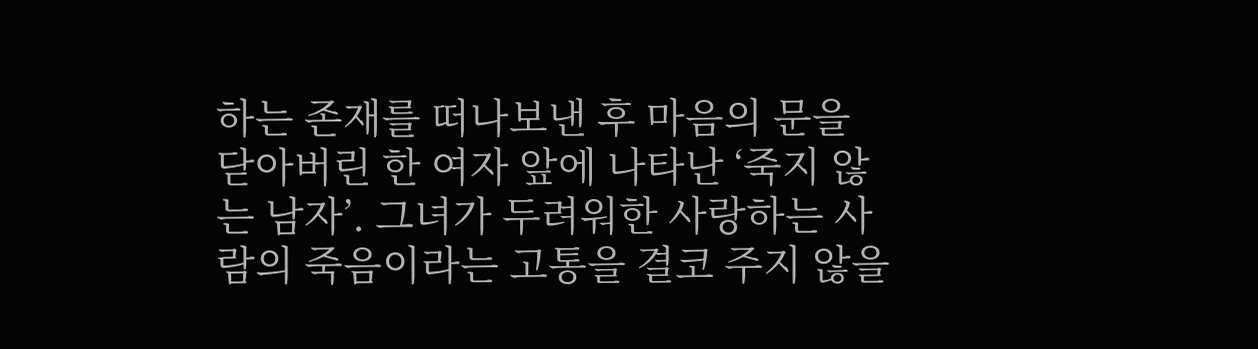하는 존재를 떠나보낸 후 마음의 문을 닫아버린 한 여자 앞에 나타난 ‘죽지 않는 남자’. 그녀가 두려워한 사랑하는 사람의 죽음이라는 고통을 결코 주지 않을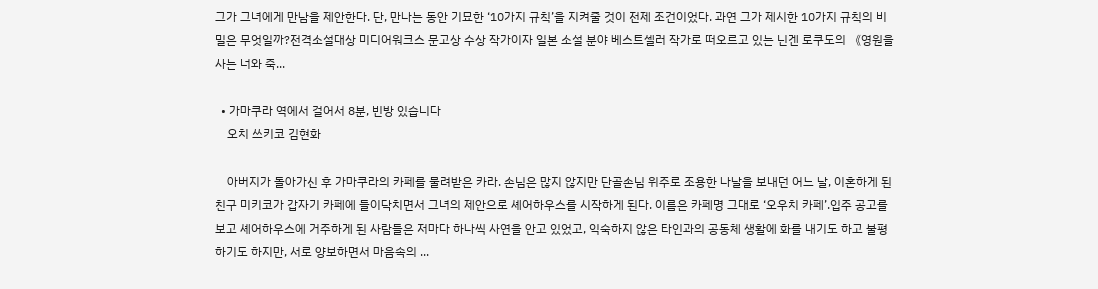그가 그녀에게 만남을 제안한다. 단, 만나는 동안 기묘한 ‘10가지 규칙’을 지켜줄 것이 전제 조건이었다. 과연 그가 제시한 10가지 규칙의 비밀은 무엇일까?전격소설대상 미디어워크스 문고상 수상 작가이자 일본 소설 분야 베스트셀러 작가로 떠오르고 있는 닌겐 로쿠도의 《영원을 사는 너와 죽...

  • 가마쿠라 역에서 걸어서 8분, 빈방 있습니다
    오치 쓰키코 김현화

    아버지가 돌아가신 후 가마쿠라의 카페를 물려받은 카라. 손님은 많지 않지만 단골손님 위주로 조용한 나날을 보내던 어느 날, 이혼하게 된 친구 미키코가 갑자기 카페에 들이닥치면서 그녀의 제안으로 셰어하우스를 시작하게 된다. 이름은 카페명 그대로 ‘오우치 카페’.입주 공고를 보고 셰어하우스에 거주하게 된 사람들은 저마다 하나씩 사연을 안고 있었고, 익숙하지 않은 타인과의 공동체 생활에 화를 내기도 하고 불평하기도 하지만, 서로 양보하면서 마음속의 ...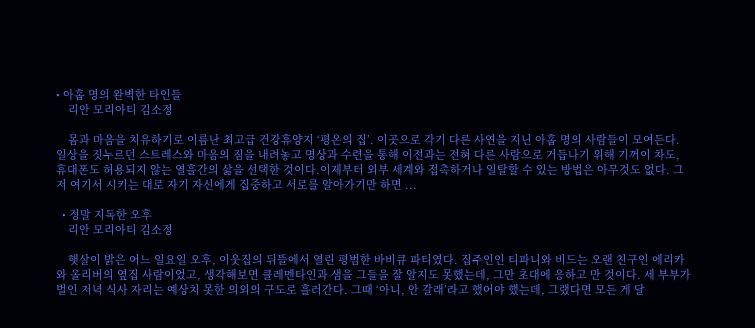• 아홉 명의 완벽한 타인들
    리안 모리아티 김소정

    몸과 마음을 치유하기로 이름난 최고급 건강휴양지 ‘평온의 집’. 이곳으로 각기 다른 사연을 지닌 아홉 명의 사람들이 모여든다. 일상을 짓누르던 스트레스와 마음의 짐을 내려놓고 명상과 수련을 통해 이전과는 전혀 다른 사람으로 거듭나기 위해 기꺼이 차도, 휴대폰도 허용되지 않는 열흘간의 삶을 선택한 것이다.이제부터 외부 세계와 접촉하거나 일탈할 수 있는 방법은 아무것도 없다. 그저 여기서 시키는 대로 자기 자신에게 집중하고 서로를 알아가기만 하면 ...

  • 정말 지독한 오후
    리안 모리아티 김소정

    햇살이 밝은 어느 일요일 오후, 이웃집의 뒤뜰에서 열린 평범한 바비큐 파티였다. 집주인인 티파니와 비드는 오랜 친구인 에리카와 올리버의 옆집 사람이었고, 생각해보면 클레멘타인과 샘을 그들을 잘 알지도 못했는데, 그만 초대에 응하고 만 것이다. 세 부부가 벌인 저녁 식사 자리는 예상치 못한 의외의 구도로 흘러간다. 그때 ‘아니, 안 갈래’라고 했어야 했는데, 그랬다면 모든 게 달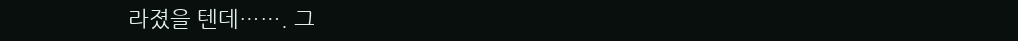라졌을 텐데……. 그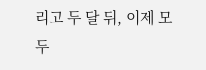리고 두 달 뒤, 이제 모두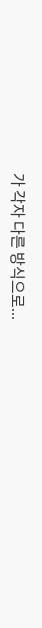가 각자 다른 방식으로...